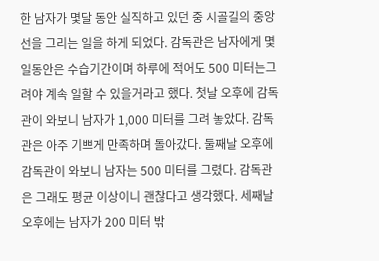한 남자가 몇달 동안 실직하고 있던 중 시골길의 중앙선을 그리는 일을 하게 되었다. 감독관은 남자에게 몇일동안은 수습기간이며 하루에 적어도 500 미터는그려야 계속 일할 수 있을거라고 했다. 첫날 오후에 감독관이 와보니 남자가 1,000 미터를 그려 놓았다. 감독관은 아주 기쁘게 만족하며 돌아갔다. 둘째날 오후에 감독관이 와보니 남자는 500 미터를 그렸다. 감독관은 그래도 평균 이상이니 괜찮다고 생각했다. 세째날 오후에는 남자가 200 미터 밖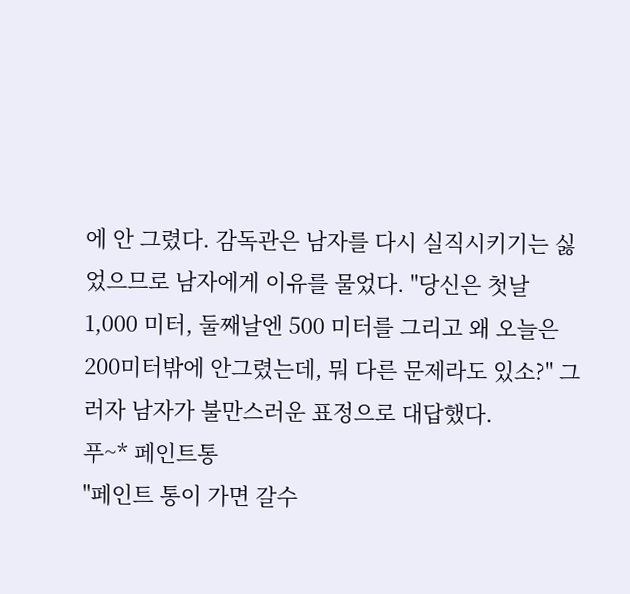에 안 그렸다. 감독관은 남자를 다시 실직시키기는 싫었으므로 남자에게 이유를 물었다. "당신은 첫날 1,000 미터, 둘째날엔 500 미터를 그리고 왜 오늘은 200미터밖에 안그렸는데, 뭐 다른 문제라도 있소?" 그러자 남자가 불만스러운 표정으로 대답했다.
푸~* 페인트통
"페인트 통이 가면 갈수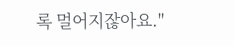록 멀어지잖아요."